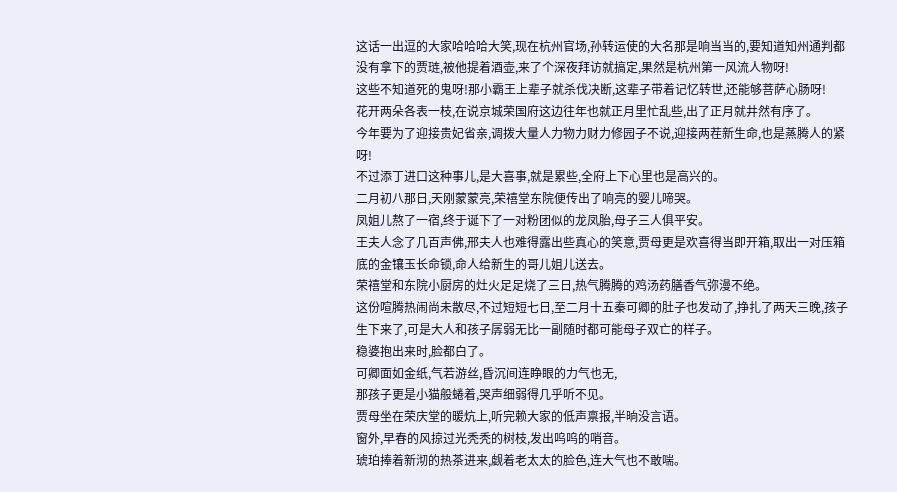这话一出逗的大家哈哈哈大笑,现在杭州官场,孙转运使的大名那是响当当的,要知道知州通判都没有拿下的贾琏,被他提着酒壶,来了个深夜拜访就搞定,果然是杭州第一风流人物呀!
这些不知道死的鬼呀!那小霸王上辈子就杀伐决断,这辈子带着记忆转世,还能够菩萨心肠呀!
花开两朵各表一枝,在说京城荣国府这边往年也就正月里忙乱些,出了正月就井然有序了。
今年要为了迎接贵妃省亲,调拨大量人力物力财力修园子不说,迎接两茬新生命,也是蒸腾人的紧呀!
不过添丁进口这种事儿,是大喜事,就是累些,全府上下心里也是高兴的。
二月初八那日,天刚蒙蒙亮,荣禧堂东院便传出了响亮的婴儿啼哭。
凤姐儿熬了一宿,终于诞下了一对粉团似的龙凤胎,母子三人俱平安。
王夫人念了几百声佛,邢夫人也难得露出些真心的笑意,贾母更是欢喜得当即开箱,取出一对压箱底的金镶玉长命锁,命人给新生的哥儿姐儿送去。
荣禧堂和东院小厨房的灶火足足烧了三日,热气腾腾的鸡汤药膳香气弥漫不绝。
这份喧腾热闹尚未散尽,不过短短七日,至二月十五秦可卿的肚子也发动了,挣扎了两天三晚,孩子生下来了,可是大人和孩子孱弱无比一副随时都可能母子双亡的样子。
稳婆抱出来时,脸都白了。
可卿面如金纸,气若游丝,昏沉间连睁眼的力气也无,
那孩子更是小猫般蜷着,哭声细弱得几乎听不见。
贾母坐在荣庆堂的暖炕上,听完赖大家的低声禀报,半晌没言语。
窗外,早春的风掠过光秃秃的树枝,发出呜呜的哨音。
琥珀捧着新沏的热茶进来,觑着老太太的脸色,连大气也不敢喘。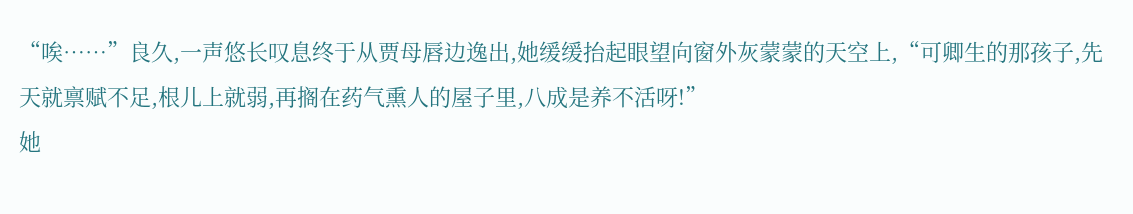“唉……”良久,一声悠长叹息终于从贾母唇边逸出,她缓缓抬起眼望向窗外灰蒙蒙的天空上,“可卿生的那孩子,先天就禀赋不足,根儿上就弱,再搁在药气熏人的屋子里,八成是养不活呀!”
她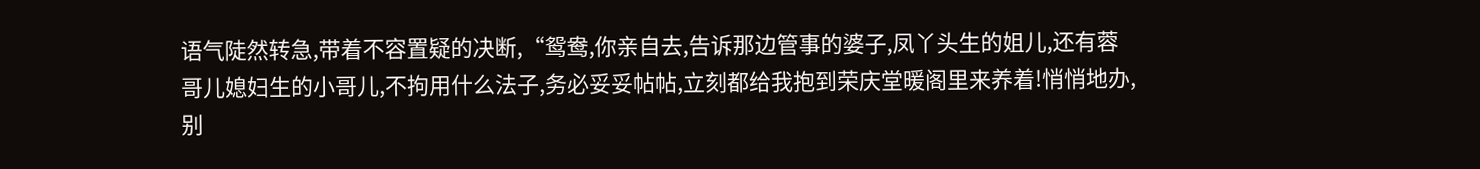语气陡然转急,带着不容置疑的决断,“鸳鸯,你亲自去,告诉那边管事的婆子,凤丫头生的姐儿,还有蓉哥儿媳妇生的小哥儿,不拘用什么法子,务必妥妥帖帖,立刻都给我抱到荣庆堂暖阁里来养着!悄悄地办,别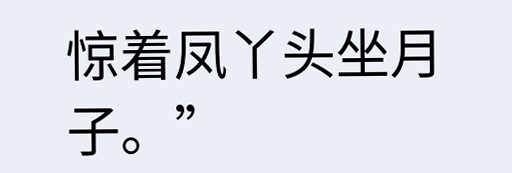惊着凤丫头坐月子。”